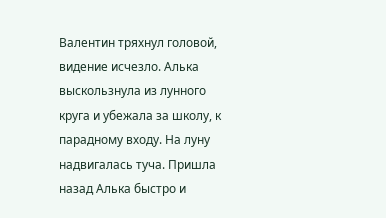Валентин тряхнул головой, видение исчезло. Алька выскользнула из лунного круга и убежала за школу, к парадному входу. На луну надвигалась туча. Пришла назад Алька быстро и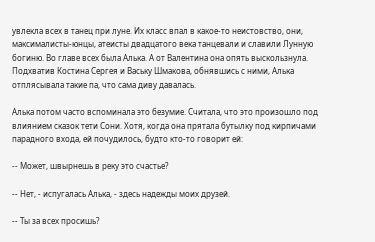увлекла всех в танец при луне. Их класс впал в какое-то неистовство, они, максималисты-юнцы, атеисты двадцатого века танцевали и славили Лунную богиню. Во главе всех была Алька. А от Валентина она опять выскользнула. Подхватив Костина Сергея и Ваську Шмакова, обнявшись с ними, Алька отплясывала такие па, что сама диву давалась.

Алька потом часто вспоминала это безумие. Считала, что это произошло под влиянием сказок тети Сони. Хотя, когда она прятала бутылку под кирпичами парадного входа, ей почудилось, будто кто-то говорит ей:

-- Может, швырнешь в реку это счастье?

-- Нет, - испугалась Алька, - здесь надежды моих друзей.

-- Ты за всех просишь?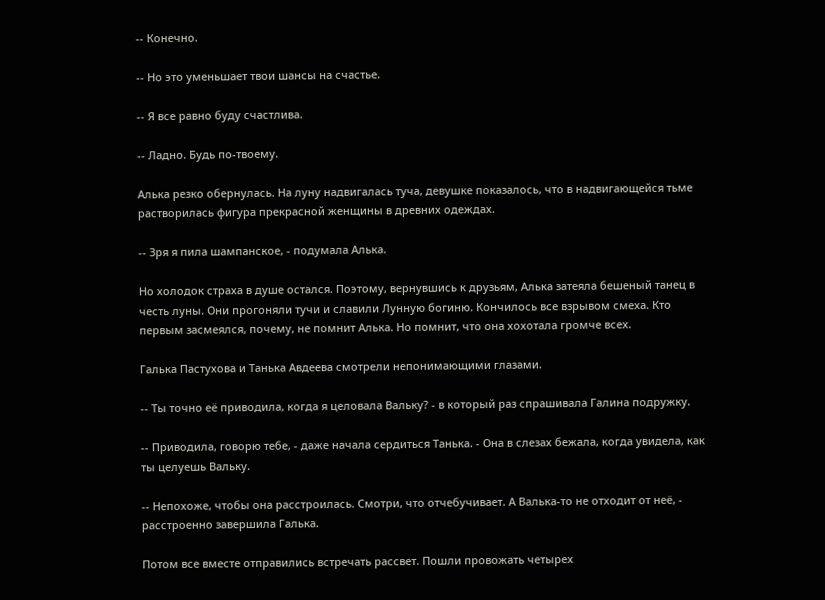-- Конечно.

-- Но это уменьшает твои шансы на счастье.

-- Я все равно буду счастлива.

-- Ладно. Будь по-твоему.

Алька резко обернулась. На луну надвигалась туча, девушке показалось, что в надвигающейся тьме растворилась фигура прекрасной женщины в древних одеждах.

-- Зря я пила шампанское, - подумала Алька.

Но холодок страха в душе остался. Поэтому, вернувшись к друзьям, Алька затеяла бешеный танец в честь луны. Они прогоняли тучи и славили Лунную богиню. Кончилось все взрывом смеха. Кто первым засмеялся, почему, не помнит Алька. Но помнит, что она хохотала громче всех.

Галька Пастухова и Танька Авдеева смотрели непонимающими глазами.

-- Ты точно её приводила, когда я целовала Вальку? - в который раз спрашивала Галина подружку.

-- Приводила, говорю тебе, - даже начала сердиться Танька. - Она в слезах бежала, когда увидела, как ты целуешь Вальку.

-- Непохоже, чтобы она расстроилась. Смотри, что отчебучивает. А Валька-то не отходит от неё, - расстроенно завершила Галька.

Потом все вместе отправились встречать рассвет. Пошли провожать четырех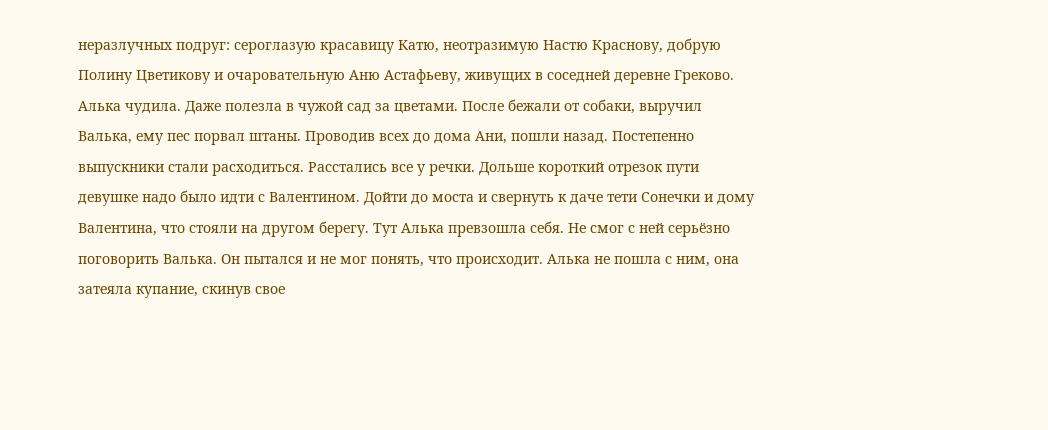неразлучных подруг: сероглазую красавицу Катю, неотразимую Настю Краснову, добрую Полину Цветикову и очаровательную Аню Астафьеву, живущих в соседней деревне Греково. Алька чудила. Даже полезла в чужой сад за цветами. После бежали от собаки, выручил Валька, ему пес порвал штаны. Проводив всех до дома Ани, пошли назад. Постепенно выпускники стали расходиться. Расстались все у речки. Дольше короткий отрезок пути девушке надо было идти с Валентином. Дойти до моста и свернуть к даче тети Сонечки и дому Валентина, что стояли на другом берегу. Тут Алька превзошла себя. Не смог с ней серьёзно поговорить Валька. Он пытался и не мог понять, что происходит. Алька не пошла с ним, она затеяла купание, скинув свое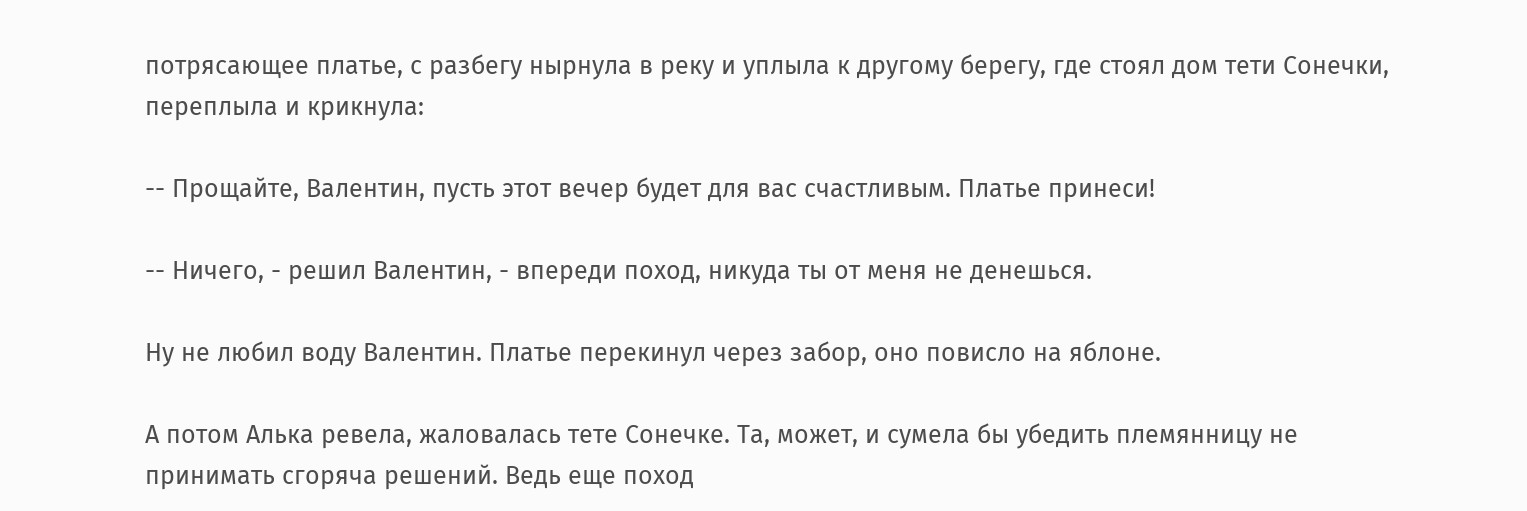потрясающее платье, с разбегу нырнула в реку и уплыла к другому берегу, где стоял дом тети Сонечки, переплыла и крикнула:

-- Прощайте, Валентин, пусть этот вечер будет для вас счастливым. Платье принеси!

-- Ничего, - решил Валентин, - впереди поход, никуда ты от меня не денешься.

Ну не любил воду Валентин. Платье перекинул через забор, оно повисло на яблоне.

А потом Алька ревела, жаловалась тете Сонечке. Та, может, и сумела бы убедить племянницу не принимать сгоряча решений. Ведь еще поход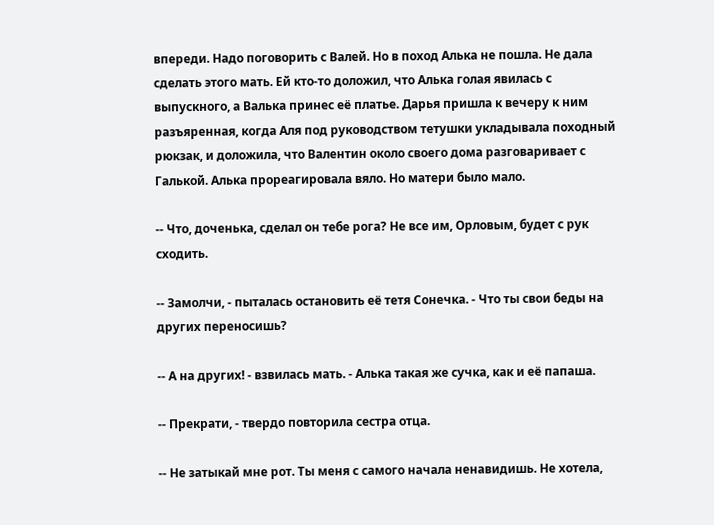впереди. Надо поговорить с Валей. Но в поход Алька не пошла. Не дала сделать этого мать. Ей кто-то доложил, что Алька голая явилась с выпускного, а Валька принес её платье. Дарья пришла к вечеру к ним разъяренная, когда Аля под руководством тетушки укладывала походный рюкзак, и доложила, что Валентин около своего дома разговаривает с Галькой. Алька прореагировала вяло. Но матери было мало.

-- Что, доченька, сделал он тебе рога? Не все им, Орловым, будет с рук сходить.

-- Замолчи, - пыталась остановить её тетя Сонечка. - Что ты свои беды на других переносишь?

-- А на других! - взвилась мать. - Алька такая же сучка, как и её папаша.

-- Прекрати, - твердо повторила сестра отца.

-- Не затыкай мне рот. Ты меня с самого начала ненавидишь. Не хотела,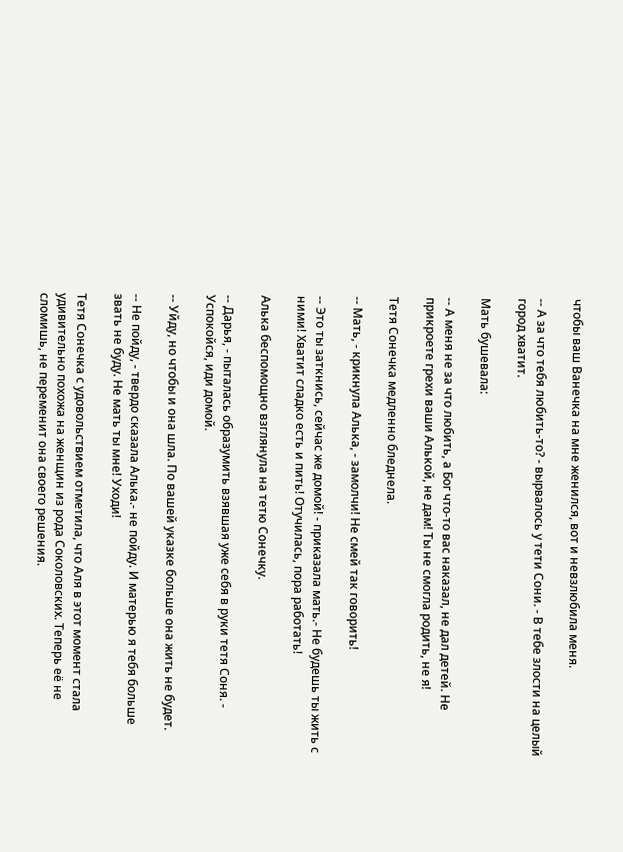чтобы ваш Ванечка на мне женился, вот и невзлюбила меня.

-- А за что тебя любить-то? - вырвалось у тети Сони. - В тебе злости на целый город хватит.

Мать бушевала:

-- А меня не за что любить, а Бог что-то вас наказал, не дал детей. Не прикроете грехи ваши Алькой, не дам! Ты не смогла родить, не я!

Тетя Сонечка медленно бледнела.

-- Мать, - крикнула Алька, - замолчи! Не смей так говорить!

-- Это ты заткнись, сейчас же домой! - приказала мать.- Не будешь ты жить с ними! Хватит сладко есть и пить! Отучилась, пора работать!

Алька беспомощно взглянула на тетю Сонечку.

-- Дарья, - пыталась образумить взявшая уже себя в руки тетя Соня. - Успокойся, иди домой.

-- Уйду, но чтобы и она шла. По вашей указке больше она жить не будет.

-- Не пойду, - твердо сказала Алька.- не пойду. И матерью я тебя больше звать не буду. Не мать ты мне! Уходи!

Тетя Сонечка с удовольствием отметила, что Аля в этот момент стала удивительно похожа на женщин из рода Соколовских. Теперь её не сломишь, не переменит она своего решения.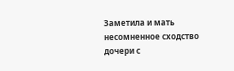Заметила и мать несомненное сходство дочери с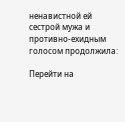ненавистной ей сестрой мужа и противно-ехидным голосом продолжила:

Перейти на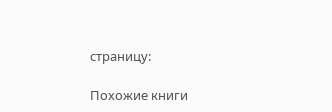страницу:

Похожие книги